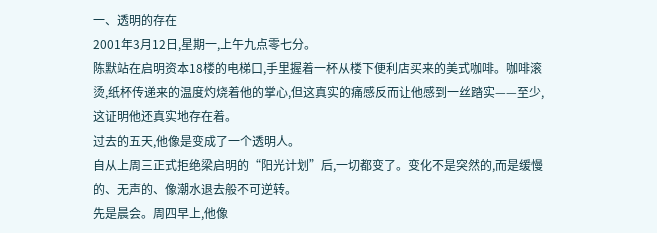一、透明的存在
2001年3月12日,星期一,上午九点零七分。
陈默站在启明资本18楼的电梯口,手里握着一杯从楼下便利店买来的美式咖啡。咖啡滚烫,纸杯传递来的温度灼烧着他的掌心,但这真实的痛感反而让他感到一丝踏实——至少,这证明他还真实地存在着。
过去的五天,他像是变成了一个透明人。
自从上周三正式拒绝梁启明的“阳光计划”后,一切都变了。变化不是突然的,而是缓慢的、无声的、像潮水退去般不可逆转。
先是晨会。周四早上,他像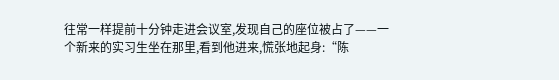往常一样提前十分钟走进会议室,发现自己的座位被占了——一个新来的实习生坐在那里,看到他进来,慌张地起身:“陈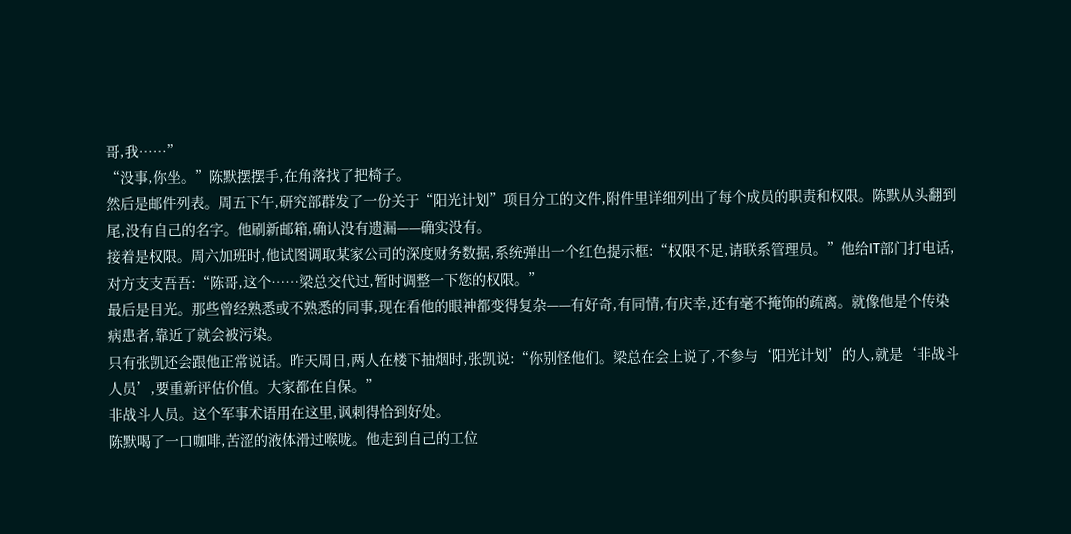哥,我……”
“没事,你坐。”陈默摆摆手,在角落找了把椅子。
然后是邮件列表。周五下午,研究部群发了一份关于“阳光计划”项目分工的文件,附件里详细列出了每个成员的职责和权限。陈默从头翻到尾,没有自己的名字。他刷新邮箱,确认没有遗漏——确实没有。
接着是权限。周六加班时,他试图调取某家公司的深度财务数据,系统弹出一个红色提示框:“权限不足,请联系管理员。”他给IT部门打电话,对方支支吾吾:“陈哥,这个……梁总交代过,暂时调整一下您的权限。”
最后是目光。那些曾经熟悉或不熟悉的同事,现在看他的眼神都变得复杂——有好奇,有同情,有庆幸,还有毫不掩饰的疏离。就像他是个传染病患者,靠近了就会被污染。
只有张凯还会跟他正常说话。昨天周日,两人在楼下抽烟时,张凯说:“你别怪他们。梁总在会上说了,不参与‘阳光计划’的人,就是‘非战斗人员’,要重新评估价值。大家都在自保。”
非战斗人员。这个军事术语用在这里,讽刺得恰到好处。
陈默喝了一口咖啡,苦涩的液体滑过喉咙。他走到自己的工位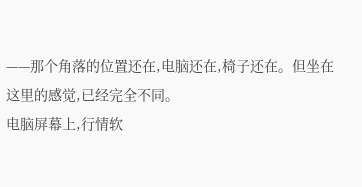——那个角落的位置还在,电脑还在,椅子还在。但坐在这里的感觉,已经完全不同。
电脑屏幕上,行情软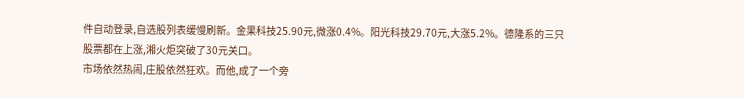件自动登录,自选股列表缓慢刷新。金果科技25.90元,微涨0.4%。阳光科技29.70元,大涨5.2%。德隆系的三只股票都在上涨,湘火炬突破了30元关口。
市场依然热闹,庄股依然狂欢。而他,成了一个旁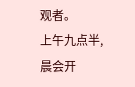观者。
上午九点半,晨会开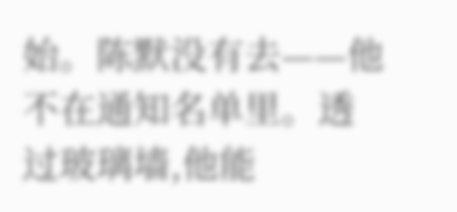始。陈默没有去——他不在通知名单里。透过玻璃墙,他能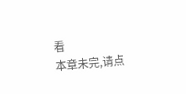看
本章未完,请点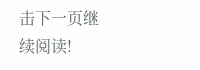击下一页继续阅读!